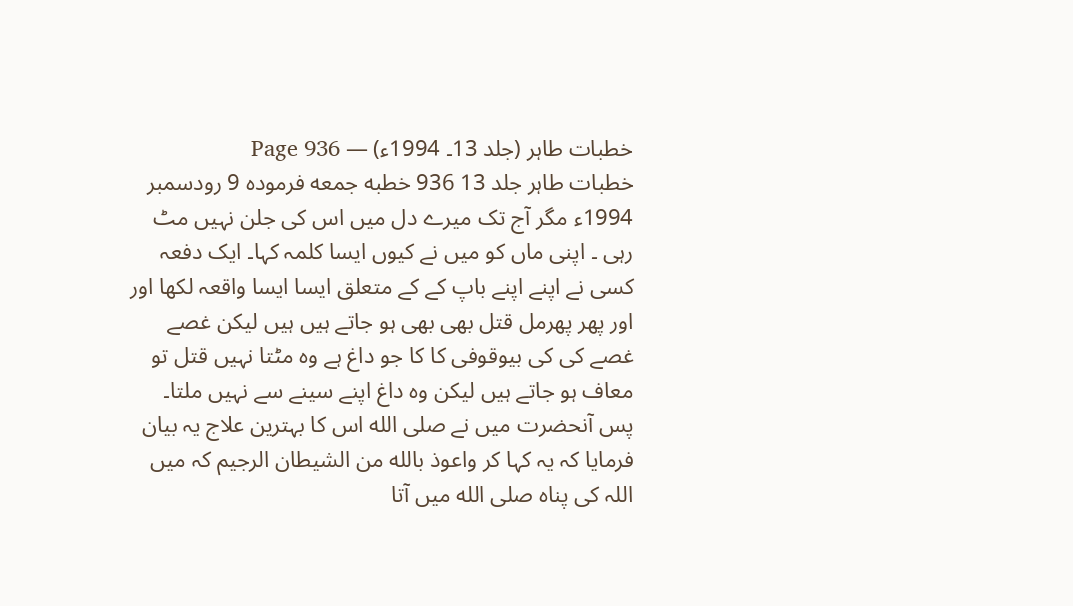خطبات طاہر (جلد 13۔ 1994ء) — Page 936
خطبات طاہر جلد 13 936 خطبه جمعه فرموده 9 رودسمبر 1994ء مگر آج تک میرے دل میں اس کی جلن نہیں مٹ رہی ۔ اپنی ماں کو میں نے کیوں ایسا کلمہ کہا۔ ایک دفعہ کسی نے اپنے اپنے باپ کے کے متعلق ایسا ایسا واقعہ لکھا اور اور پھر پھرمل قتل بھی بھی ہو جاتے ہیں ہیں لیکن غصے غصے کی کی بیوقوفی کا کا جو داغ ہے وہ مٹتا نہیں قتل تو معاف ہو جاتے ہیں لیکن وہ داغ اپنے سینے سے نہیں ملتا۔ پس آنحضرت میں نے صلى الله اس کا بہترین علاج یہ بیان فرمایا کہ یہ کہا کر واعوذ بالله من الشیطان الرجیم کہ میں اللہ کی پناہ صلى الله میں آتا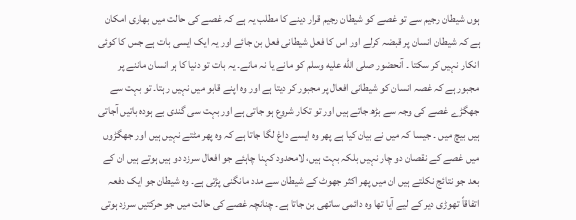ہوں شیطان رجیم سے تو غصے کو شیطان رجیم قرار دینے کا مطلب یہ ہے کہ غصے کی حالت میں بھاری امکان ہے کہ شیطان انسان پر قبضہ کرلے اور اس کا فعل شیطانی فعل بن جائے اور یہ ایک ایسی بات ہے جس کا کوئی انکار نہیں کر سکتا ۔ آنحضور صلى الله عليه وسلم کو مانے یا نہ مانے۔ یہ بات تو دنیا کا ہر انسان ماننے پر مجبور ہے کہ غصہ انسان کو شیطانی افعال پر مجبور کر دیتا ہے اور وہ اپنے قابو میں نہیں رہتا۔ تو بہت سے جھگڑے غصے کی وجہ سے بڑھ جاتے ہیں اور تو تکار شروع ہو جاتی ہے اور بہت سی گندی بے ہودہ باتیں آجاتی ہیں بیچ میں ۔ جیسا کہ میں نے بیان کیا ہے پھر وہ ایسے داغ لگا جاتا ہے کہ وہ پھر مٹتے نہیں ہیں اور جھگڑوں میں غصے کے نقصان دو چار نہیں بلکہ بہت ہیں، لامحدود کہنا چاہئے جو افعال سرزد دو ہیں ہوتے ہیں ان کے بعد جو نتائج نکلتے ہیں ان میں پھر اکثر جھوٹ کے شیطان سے مدد مانگنی پڑتی ہے۔ وہ شیطان جو ایک دفعہ اتفاقاً تھوڑی دیر کے لیے آیا تھا وہ دائمی ساتھی بن جاتا ہے۔ چنانچہ غصے کی حالت میں جو حرکتیں سرزد ہوتی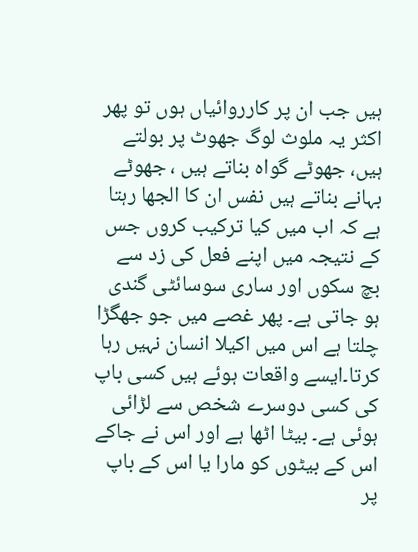ہیں جب ان پر کارروائیاں ہوں تو پھر اکثر یہ ملوث لوگ جھوٹ پر بولتے ہیں، جھوٹے گواہ بناتے ہیں ، جھوٹے بہانے بناتے ہیں نفس ان کا الجھا رہتا ہے کہ اب میں کیا ترکیب کروں جس کے نتیجہ میں اپنے فعل کی زد سے بچ سکوں اور ساری سوسائٹی گندی ہو جاتی ہے۔ پھر غصے میں جو جھگڑا چلتا ہے اس میں اکیلا انسان نہیں رہا کرتا۔ایسے واقعات ہوئے ہیں کسی باپ کی کسی دوسرے شخص سے لڑائی ہوئی ہے۔ بیٹا اٹھا ہے اور اس نے جاکے اس کے بیٹوں کو مارا یا اس کے باپ پر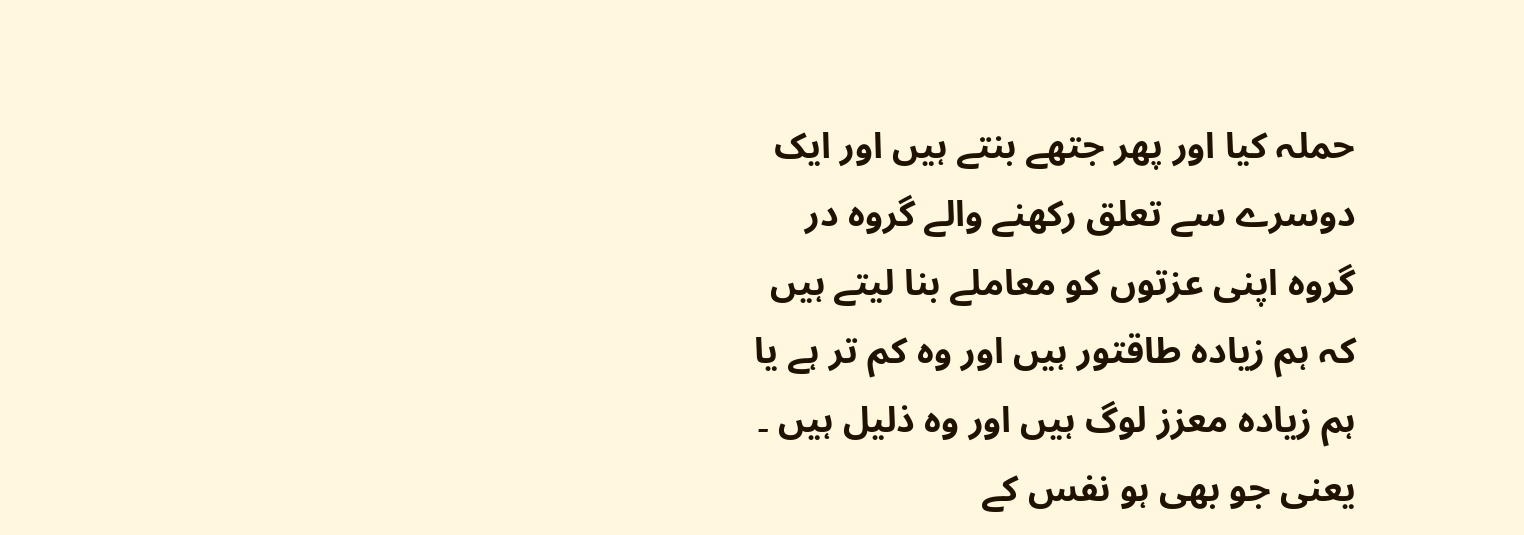حملہ کیا اور پھر جتھے بنتے ہیں اور ایک دوسرے سے تعلق رکھنے والے گروہ در گروہ اپنی عزتوں کو معاملے بنا لیتے ہیں کہ ہم زیادہ طاقتور ہیں اور وہ کم تر ہے یا ہم زیادہ معزز لوگ ہیں اور وہ ذلیل ہیں ۔ یعنی جو بھی ہو نفس کے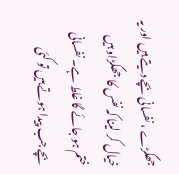جھگڑے ، نفسانی بچے دیتے ہیں اور یہ خیال کر لینا کہ نفس کا جھگڑاو ہیں ختم ہو جائے گا غلط ہے۔ نفسانی بچے جب پیدا ہوتے ہیں تو کئی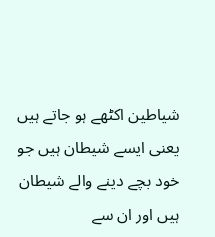شیاطین اکٹھے ہو جاتے ہیں یعنی ایسے شیطان ہیں جو خود بچے دینے والے شیطان ہیں اور ان سے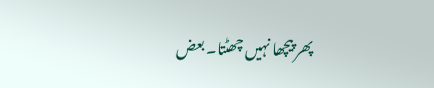پھر پیچھا نہیں چھٹتا۔ بعض